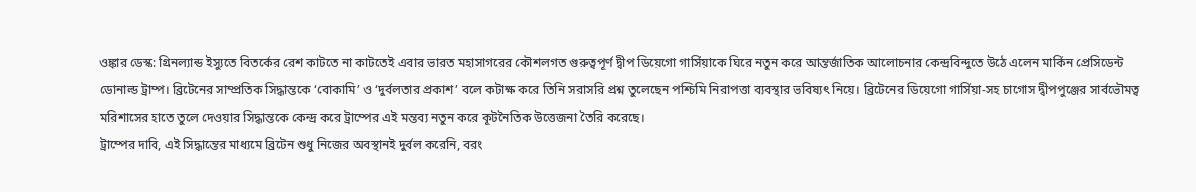ওঙ্কার ডেস্ক: গ্রিনল্যান্ড ইস্যুতে বিতর্কের রেশ কাটতে না কাটতেই এবার ভারত মহাসাগরের কৌশলগত গুরুত্বপূর্ণ দ্বীপ ডিয়েগো গার্সিয়াকে ঘিরে নতুন করে আন্তর্জাতিক আলোচনার কেন্দ্রবিন্দুতে উঠে এলেন মার্কিন প্রেসিডেন্ট ডোনাল্ড ট্রাম্প। ব্রিটেনের সাম্প্রতিক সিদ্ধান্তকে ‘বোকামি’ ও ‘দুর্বলতার প্রকাশ’ বলে কটাক্ষ করে তিনি সরাসরি প্রশ্ন তুলেছেন পশ্চিমি নিরাপত্তা ব্যবস্থার ভবিষ্যৎ নিয়ে। ব্রিটেনের ডিয়েগো গার্সিয়া-সহ চাগোস দ্বীপপুঞ্জের সার্বভৌমত্ব মরিশাসের হাতে তুলে দেওয়ার সিদ্ধান্তকে কেন্দ্র করে ট্রাম্পের এই মন্তব্য নতুন করে কূটনৈতিক উত্তেজনা তৈরি করেছে।
ট্রাম্পের দাবি, এই সিদ্ধান্তের মাধ্যমে ব্রিটেন শুধু নিজের অবস্থানই দুর্বল করেনি, বরং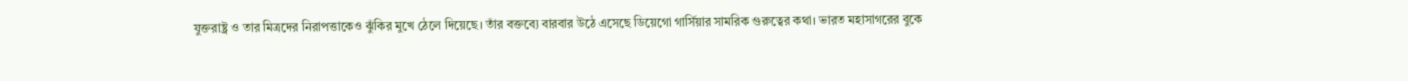যুক্তরাষ্ট্র ও তার মিত্রদের নিরাপত্তাকেও ঝুঁকির মুখে ঠেলে দিয়েছে। তাঁর বক্তব্যে বারবার উঠে এসেছে ডিয়েগো গার্সিয়ার সামরিক গুরুত্বের কথা। ভারত মহাসাগরের বুকে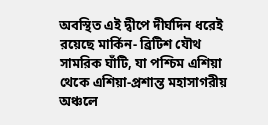অবস্থিত এই দ্বীপে দীর্ঘদিন ধরেই রয়েছে মার্কিন- ব্রিটিশ যৌথ সামরিক ঘাঁটি, যা পশ্চিম এশিয়া থেকে এশিয়া-প্রশান্ত মহাসাগরীয় অঞ্চলে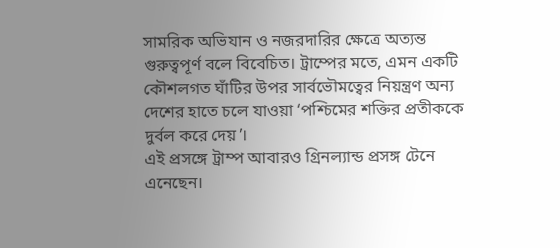সামরিক অভিযান ও নজরদারির ক্ষেত্রে অত্যন্ত গুরুত্বপূর্ণ বলে বিবেচিত। ট্রাম্পের মতে, এমন একটি কৌশলগত ঘাঁটির উপর সার্বভৌমত্বের নিয়ন্ত্রণ অন্য দেশের হাতে চলে যাওয়া ‘পশ্চিমের শক্তির প্রতীককে দুর্বল করে দেয়’।
এই প্রসঙ্গে ট্রাম্প আবারও গ্রিনল্যান্ড প্রসঙ্গ টেনে এনেছেন।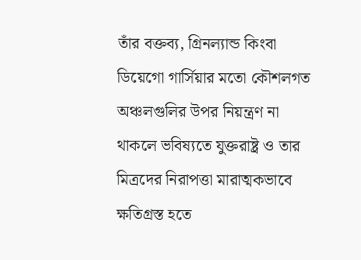তাঁর বক্তব্য, গ্রিনল্যান্ড কিংবা ডিয়েগো গার্সিয়ার মতো কৌশলগত অঞ্চলগুলির উপর নিয়ন্ত্রণ না থাকলে ভবিষ্যতে যুক্তরাষ্ট্র ও তার মিত্রদের নিরাপত্তা মারাত্মকভাবে ক্ষতিগ্রস্ত হতে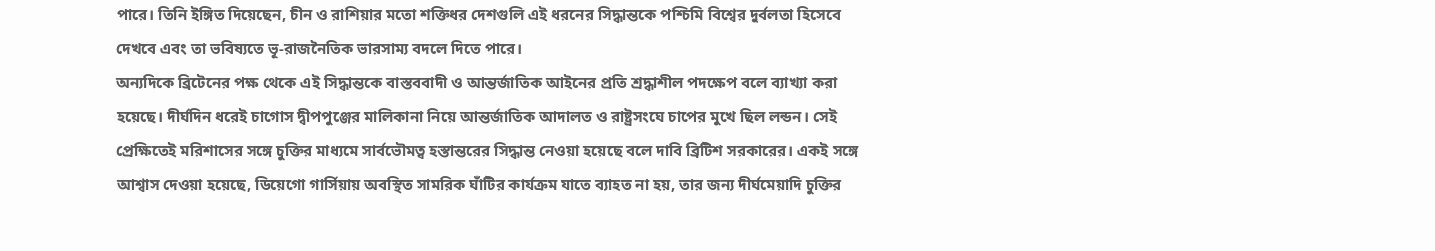পারে। তিনি ইঙ্গিত দিয়েছেন, চীন ও রাশিয়ার মতো শক্তিধর দেশগুলি এই ধরনের সিদ্ধান্তকে পশ্চিমি বিশ্বের দুর্বলতা হিসেবে দেখবে এবং তা ভবিষ্যতে ভূ-রাজনৈতিক ভারসাম্য বদলে দিতে পারে।
অন্যদিকে ব্রিটেনের পক্ষ থেকে এই সিদ্ধান্তকে বাস্তববাদী ও আন্তর্জাতিক আইনের প্রতি শ্রদ্ধাশীল পদক্ষেপ বলে ব্যাখ্যা করা হয়েছে। দীর্ঘদিন ধরেই চাগোস দ্বীপপুঞ্জের মালিকানা নিয়ে আন্তর্জাতিক আদালত ও রাষ্ট্রসংঘে চাপের মুখে ছিল লন্ডন। সেই প্রেক্ষিতেই মরিশাসের সঙ্গে চুক্তির মাধ্যমে সার্বভৌমত্ব হস্তান্তরের সিদ্ধান্ত নেওয়া হয়েছে বলে দাবি ব্রিটিশ সরকারের। একই সঙ্গে আশ্বাস দেওয়া হয়েছে, ডিয়েগো গার্সিয়ায় অবস্থিত সামরিক ঘাঁটির কার্যক্রম যাতে ব্যাহত না হয়, তার জন্য দীর্ঘমেয়াদি চুক্তির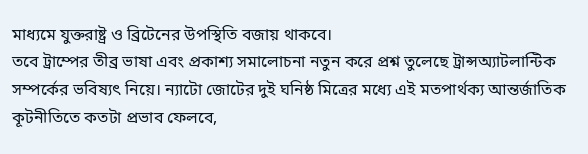মাধ্যমে যুক্তরাষ্ট্র ও ব্রিটেনের উপস্থিতি বজায় থাকবে।
তবে ট্রাম্পের তীব্র ভাষা এবং প্রকাশ্য সমালোচনা নতুন করে প্রশ্ন তুলেছে ট্রান্সঅ্যাটলান্টিক সম্পর্কের ভবিষ্যৎ নিয়ে। ন্যাটো জোটের দুই ঘনিষ্ঠ মিত্রের মধ্যে এই মতপার্থক্য আন্তর্জাতিক কূটনীতিতে কতটা প্রভাব ফেলবে,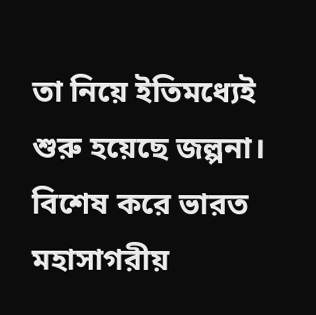তা নিয়ে ইতিমধ্যেই শুরু হয়েছে জল্পনা। বিশেষ করে ভারত মহাসাগরীয়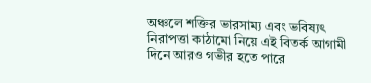অঞ্চলে শক্তির ভারসাম্য এবং ভবিষ্যৎ নিরাপত্তা কাঠামো নিয়ে এই বিতর্ক আগামী দিনে আরও গভীর হতে পারে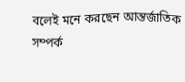বলেই মনে করছেন আন্তর্জাতিক সম্পর্ক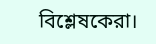বিশ্লেষকেরা।